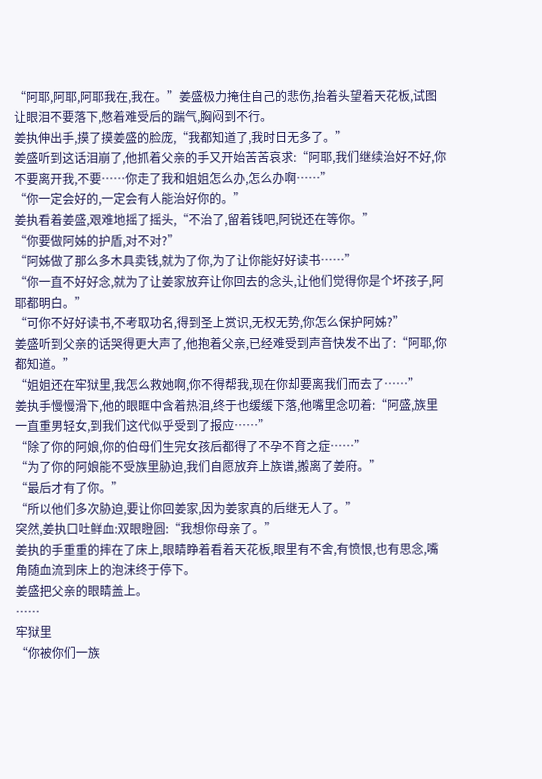“阿耶,阿耶,阿耶我在,我在。”姜盛极力掩住自己的悲伤,抬着头望着天花板,试图让眼泪不要落下,憋着难受后的踹气,胸闷到不行。
姜执伸出手,摸了摸姜盛的脸庞,“我都知道了,我时日无多了。”
姜盛听到这话泪崩了,他抓着父亲的手又开始苦苦哀求:“阿耶,我们继续治好不好,你不要离开我,不要……你走了我和姐姐怎么办,怎么办啊……”
“你一定会好的,一定会有人能治好你的。”
姜执看着姜盛,艰难地摇了摇头,“不治了,留着钱吧,阿锐还在等你。”
“你要做阿姊的护盾,对不对?”
“阿姊做了那么多木具卖钱,就为了你,为了让你能好好读书……”
“你一直不好好念,就为了让姜家放弃让你回去的念头,让他们觉得你是个坏孩子,阿耶都明白。”
“可你不好好读书,不考取功名,得到圣上赏识,无权无势,你怎么保护阿姊?”
姜盛听到父亲的话哭得更大声了,他抱着父亲,已经难受到声音快发不出了:“阿耶,你都知道。”
“姐姐还在牢狱里,我怎么救她啊,你不得帮我,现在你却要离我们而去了……”
姜执手慢慢滑下,他的眼眶中含着热泪,终于也缓缓下落,他嘴里念叨着:“阿盛,族里一直重男轻女,到我们这代似乎受到了报应……”
“除了你的阿娘,你的伯母们生完女孩后都得了不孕不育之症……”
“为了你的阿娘能不受族里胁迫,我们自愿放弃上族谱,搬离了姜府。”
“最后才有了你。”
“所以他们多次胁迫,要让你回姜家,因为姜家真的后继无人了。”
突然,姜执口吐鲜血:双眼瞪圆:“我想你母亲了。”
姜执的手重重的摔在了床上,眼睛睁着看着天花板,眼里有不舍,有愤恨,也有思念,嘴角随血流到床上的泡沫终于停下。
姜盛把父亲的眼睛盖上。
……
牢狱里
“你被你们一族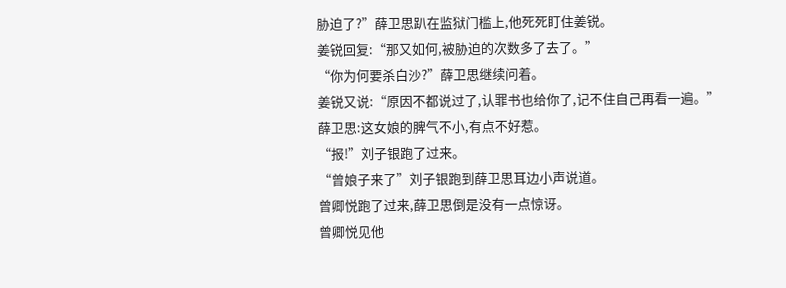胁迫了?”薛卫思趴在监狱门槛上,他死死盯住姜锐。
姜锐回复:“那又如何,被胁迫的次数多了去了。”
“你为何要杀白沙?”薛卫思继续问着。
姜锐又说:“原因不都说过了,认罪书也给你了,记不住自己再看一遍。”
薛卫思:这女娘的脾气不小,有点不好惹。
“报!”刘子银跑了过来。
“曾娘子来了”刘子银跑到薛卫思耳边小声说道。
曾卿悦跑了过来,薛卫思倒是没有一点惊讶。
曾卿悦见他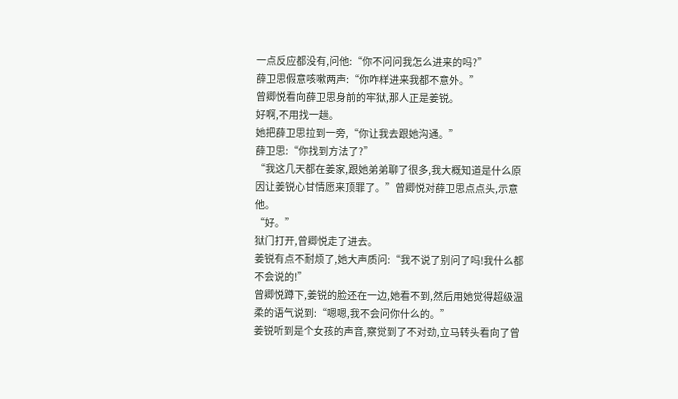一点反应都没有,问他:“你不问问我怎么进来的吗?”
薛卫思假意咳嗽两声:“你咋样进来我都不意外。”
曾卿悦看向薛卫思身前的牢狱,那人正是姜锐。
好啊,不用找一趟。
她把薛卫思拉到一旁,“你让我去跟她沟通。”
薛卫思:“你找到方法了?”
“我这几天都在姜家,跟她弟弟聊了很多,我大概知道是什么原因让姜锐心甘情愿来顶罪了。”曾卿悦对薛卫思点点头,示意他。
“好。”
狱门打开,曾卿悦走了进去。
姜锐有点不耐烦了,她大声质问:“我不说了别问了吗!我什么都不会说的!”
曾卿悦蹲下,姜锐的脸还在一边,她看不到,然后用她觉得超级温柔的语气说到:“嗯嗯,我不会问你什么的。”
姜锐听到是个女孩的声音,察觉到了不对劲,立马转头看向了曾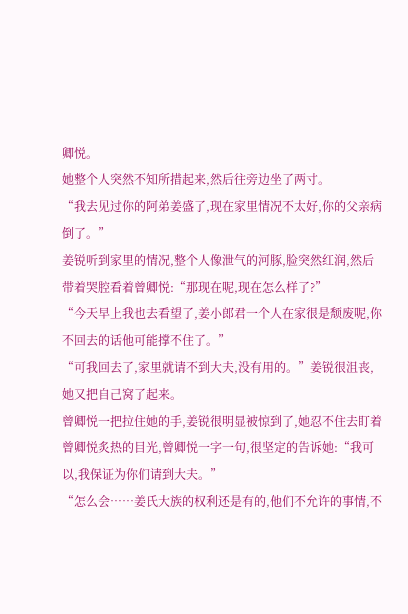卿悦。
她整个人突然不知所措起来,然后往旁边坐了两寸。
“我去见过你的阿弟姜盛了,现在家里情况不太好,你的父亲病倒了。”
姜锐听到家里的情况,整个人像泄气的河豚,脸突然红润,然后带着哭腔看着曾卿悦:“那现在呢,现在怎么样了?”
“今天早上我也去看望了,姜小郎君一个人在家很是颓废呢,你不回去的话他可能撑不住了。”
“可我回去了,家里就请不到大夫,没有用的。”姜锐很沮丧,她又把自己窝了起来。
曾卿悦一把拉住她的手,姜锐很明显被惊到了,她忍不住去盯着曾卿悦炙热的目光,曾卿悦一字一句,很坚定的告诉她:“我可以,我保证为你们请到大夫。”
“怎么会……姜氏大族的权利还是有的,他们不允许的事情,不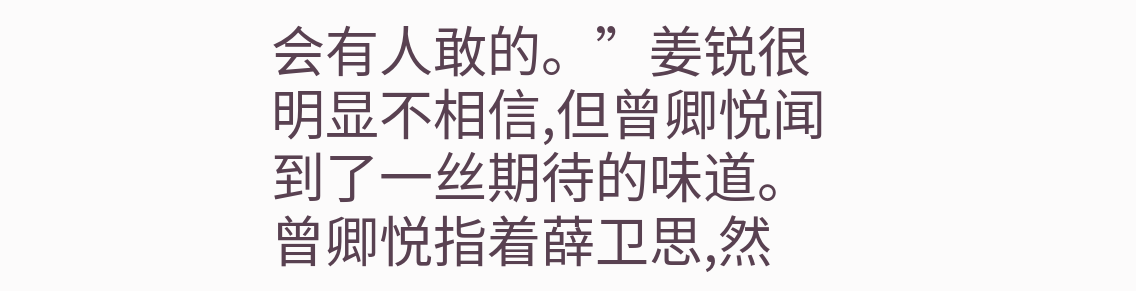会有人敢的。”姜锐很明显不相信,但曾卿悦闻到了一丝期待的味道。
曾卿悦指着薛卫思,然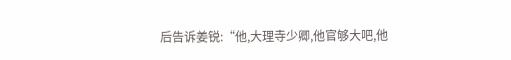后告诉姜锐:“他,大理寺少卿,他官够大吧,他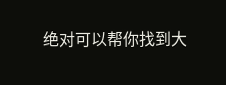绝对可以帮你找到大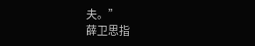夫。”
薛卫思指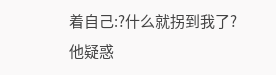着自己:?什么就拐到我了?
他疑惑